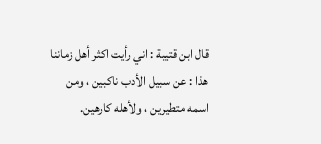قال ابن قتيبة : اني رأيت اكثر أهل زماننا هذا : عن سبيل الأدب ناكبين ، ومن اسمه متطيرين ، ولأهله كارهين.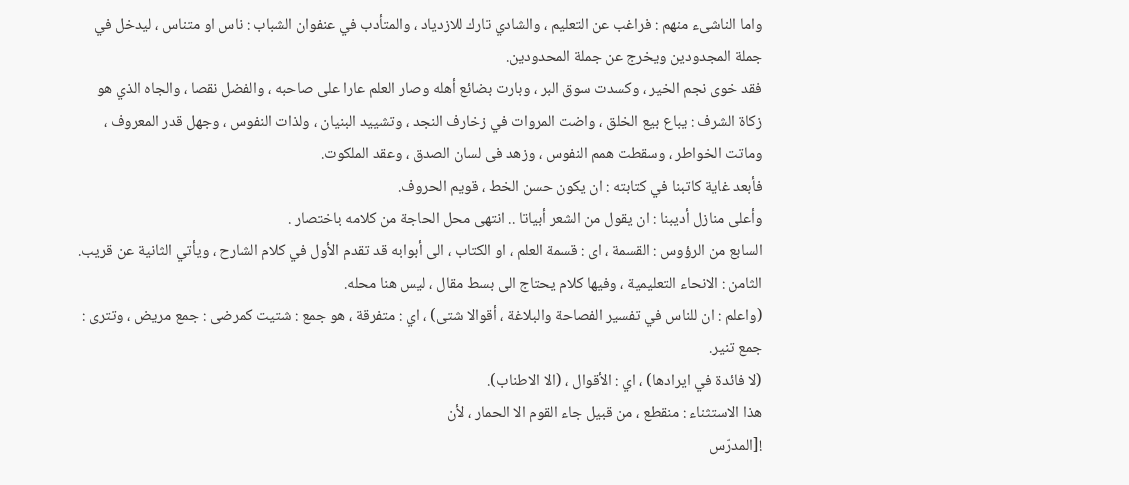واما الناشىء منهم : فراغب عن التعليم ، والشادي تارك للازدياد ، والمتأدب في عنفوان الشباب : ناس او متناس ، ليدخل في جملة المجدودين ويخرج عن جملة المحدودين.
فقد خوى نجم الخير ، وكسدت سوق البر ، وبارت بضائع أهله وصار العلم عارا على صاحبه ، والفضل نقصا ، والجاه الذي هو زكاة الشرف : يباع بيع الخلق ، واضت المروات في زخارف النجد ، وتشييد البنيان ، ولذات النفوس ، وجهل قدر المعروف ، وماتت الخواطر ، وسقطت همم النفوس ، وزهد فى لسان الصدق ، وعقد الملكوت.
فأبعد غاية كاتبنا في كتابته : ان يكون حسن الخط ، قويم الحروف.
وأعلى منازل أديبنا : ان يقول من الشعر أبياتا .. انتهى محل الحاجة من كلامه باختصار .
السابع من الرؤوس : القسمة ، اى : قسمة العلم ، او الكتاب ، الى أبوابه قد تقدم الأول في كلام الشارح ، ويأتي الثانية عن قريب.
الثامن : الانحاء التعليمية ، وفيها كلام يحتاج الى بسط مقال ، ليس هنا محله.
(واعلم : ان للناس في تفسير الفصاحة والبلاغة ، أقوالا شتى) ، اي : متفرقة ، هو جمع : شتيت كمرضى : جمع مريض ، وتترى : جمع تنير.
(لا فائدة في ايرادها) ، اي : الأقوال ، (الا الاطناب).
هذا الاستثناء : منقطع ، من قبيل جاء القوم الا الحمار ، لأن
![المدرّس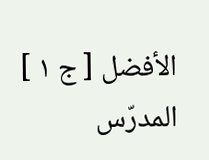الأفضل [ ج ١ ] المدرّس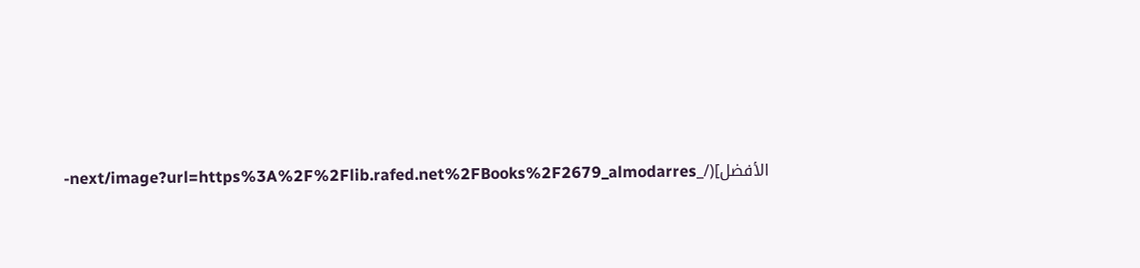الأفضل](/_next/image?url=https%3A%2F%2Flib.rafed.net%2FBooks%2F2679_almodarres-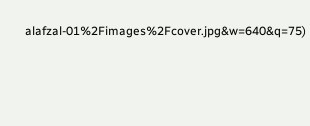alafzal-01%2Fimages%2Fcover.jpg&w=640&q=75)